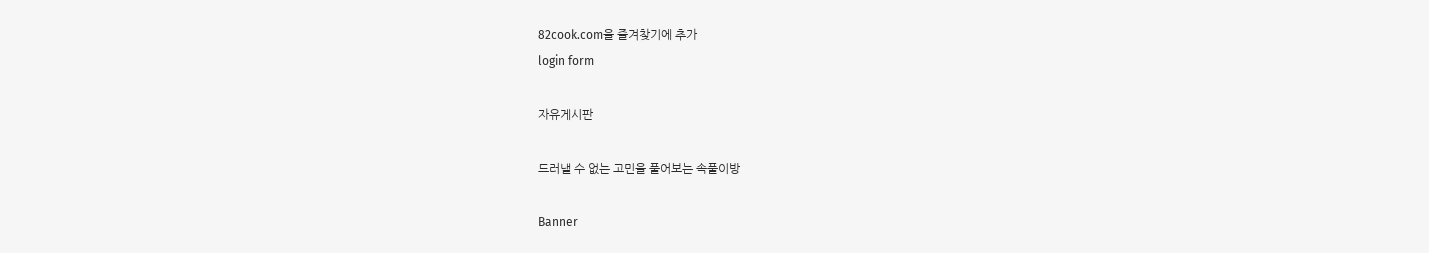82cook.com을 즐겨찾기에 추가
login form

자유게시판

드러낼 수 없는 고민을 풀어보는 속풀이방

Banner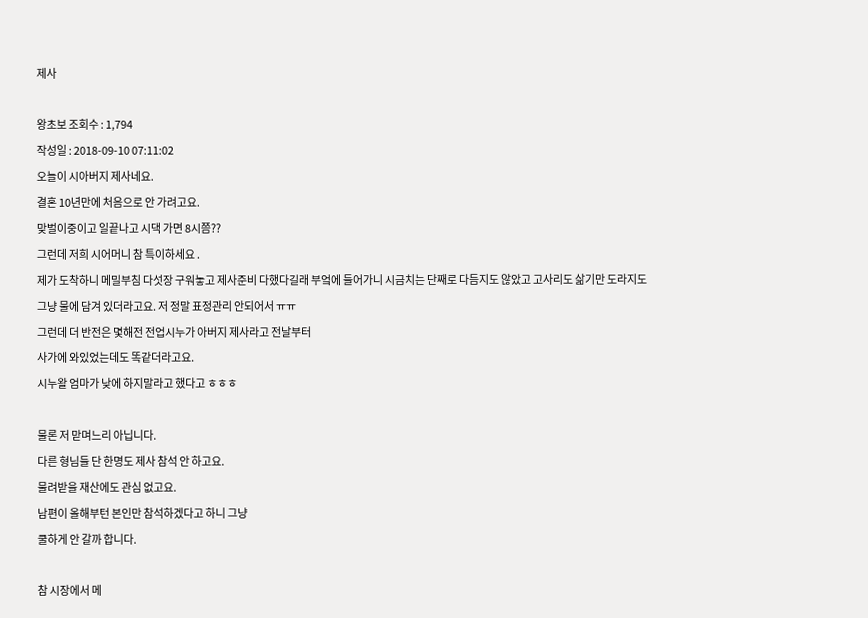제사

왕초보 조회수 : 1,794
작성일 : 2018-09-10 07:11:02
오늘이 시아버지 제사네요.
결혼 10년만에 처음으로 안 가려고요.
맞벌이중이고 일끝나고 시댁 가면 8시쯤??
그런데 저희 시어머니 참 특이하세요 .
제가 도착하니 메밀부침 다섯장 구워놓고 제사준비 다했다길래 부엌에 들어가니 시금치는 단째로 다듬지도 않았고 고사리도 삶기만 도라지도 그냥 물에 담겨 있더라고요. 저 정말 표정관리 안되어서 ㅠㅠ
그런데 더 반전은 몇해전 전업시누가 아버지 제사라고 전날부터
사가에 와있었는데도 똑같더라고요.
시누왈 엄마가 낮에 하지말라고 했다고 ㅎㅎㅎ

물론 저 맏며느리 아닙니다.
다른 형님들 단 한명도 제사 참석 안 하고요.
물려받을 재산에도 관심 없고요.
남편이 올해부턴 본인만 참석하겠다고 하니 그냥
쿨하게 안 갈까 합니다.

참 시장에서 메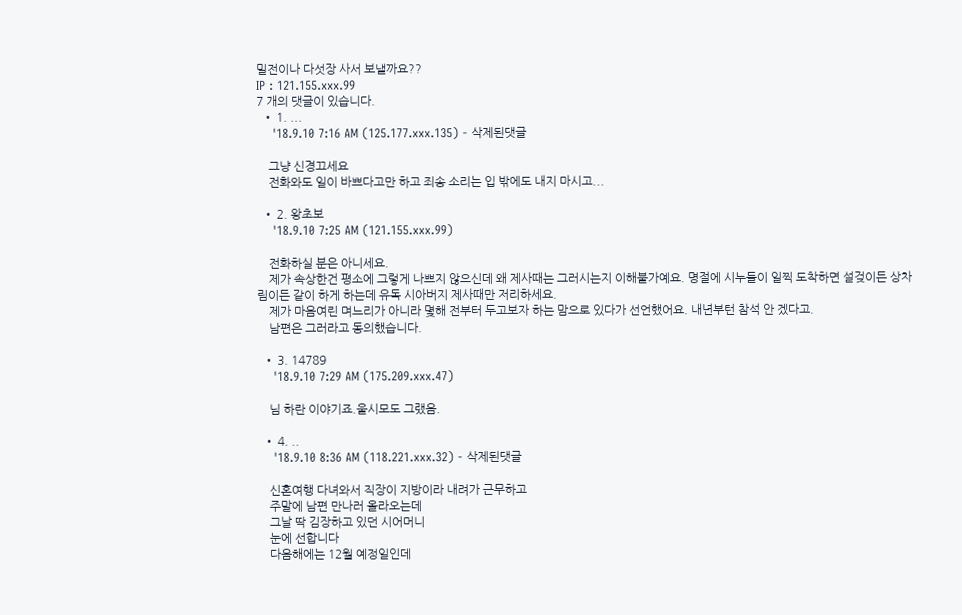밀전이나 다섯장 사서 보낼까요??
IP : 121.155.xxx.99
7 개의 댓글이 있습니다.
  • 1. ...
    '18.9.10 7:16 AM (125.177.xxx.135) - 삭제된댓글

    그냥 신경끄세요
    전화와도 일이 바쁘다고만 하고 죄송 소리는 입 밖에도 내지 마시고...

  • 2. 왕초보
    '18.9.10 7:25 AM (121.155.xxx.99)

    전화하실 분은 아니세요.
    제가 속상한건 평소에 그렇게 나쁘지 않으신데 왜 제사때는 그러시는지 이해불가예요. 명절에 시누들이 일찍 도착하면 설겆이든 상차림이든 같이 하게 하는데 유독 시아버지 제사때만 저리하세요.
    제가 마음여린 며느리가 아니라 몇해 전부터 두고보자 하는 맘으로 있다가 선언했어요. 내년부턴 참석 안 겠다고.
    남편은 그러라고 동의했습니다.

  • 3. 14789
    '18.9.10 7:29 AM (175.209.xxx.47)

    님 하란 이야기죠.울시모도 그랬음.

  • 4. ..
    '18.9.10 8:36 AM (118.221.xxx.32) - 삭제된댓글

    신혼여행 다녀와서 직장이 지방이라 내려가 근무하고
    주말에 남편 만나러 올라오는데
    그날 딱 김장하고 있던 시어머니
    눈에 선합니다
    다음해에는 12월 예정일인데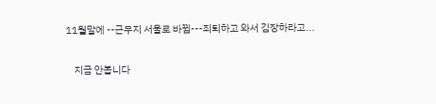11월말에 --근무지 서울로 바뀜---죄퇴하고 와서 김장하라고...

    지금 안봅니다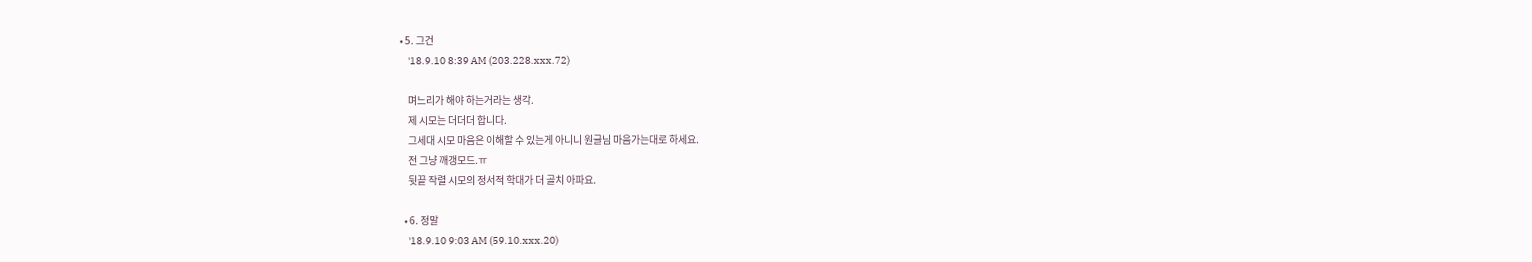• 5. 그건
    '18.9.10 8:39 AM (203.228.xxx.72)

    며느리가 해야 하는거라는 생각.
    제 시모는 더더더 합니다.
    그세대 시모 마음은 이해할 수 있는게 아니니 원글님 마음가는대로 하세요.
    전 그냥 깨갱모드.ㅠ
    뒷끝 작렬 시모의 정서적 학대가 더 골치 아파요.

  • 6. 정말
    '18.9.10 9:03 AM (59.10.xxx.20)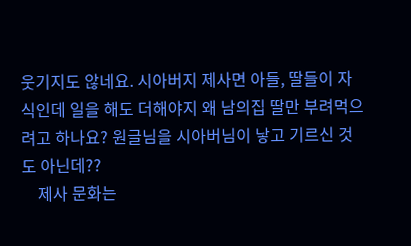웃기지도 않네요. 시아버지 제사면 아들, 딸들이 자식인데 일을 해도 더해야지 왜 남의집 딸만 부려먹으려고 하나요? 원글님을 시아버님이 낳고 기르신 것도 아닌데??
    제사 문화는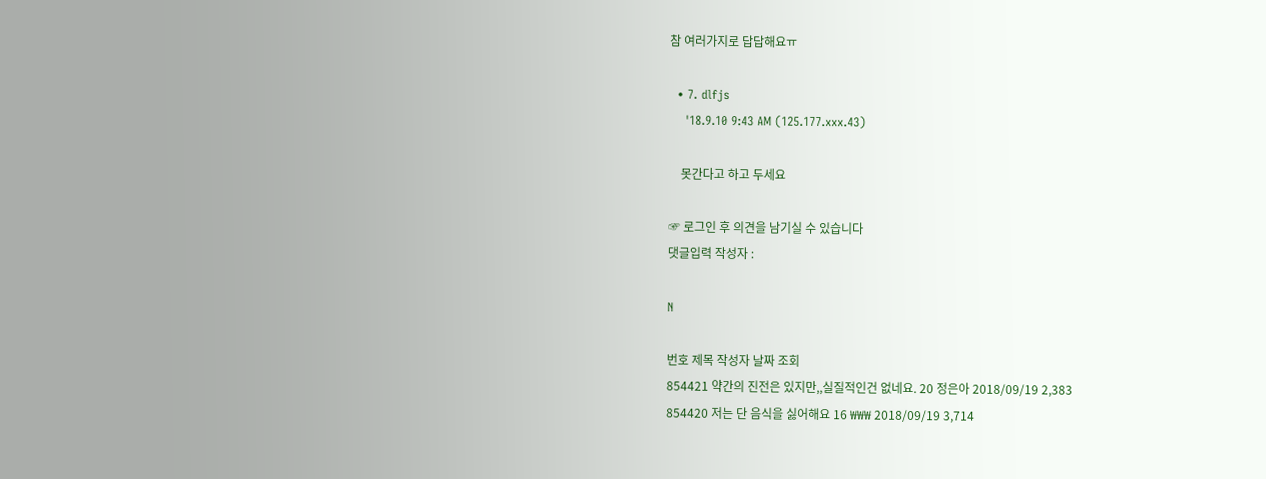참 여러가지로 답답해요ㅠ

  • 7. dlfjs
    '18.9.10 9:43 AM (125.177.xxx.43)

    못간다고 하고 두세요

☞ 로그인 후 의견을 남기실 수 있습니다
댓글입력 작성자 :

N

번호 제목 작성자 날짜 조회
854421 약간의 진전은 있지만,,실질적인건 없네요. 20 정은아 2018/09/19 2,383
854420 저는 단 음식을 싫어해요 16 ₩₩₩ 2018/09/19 3,714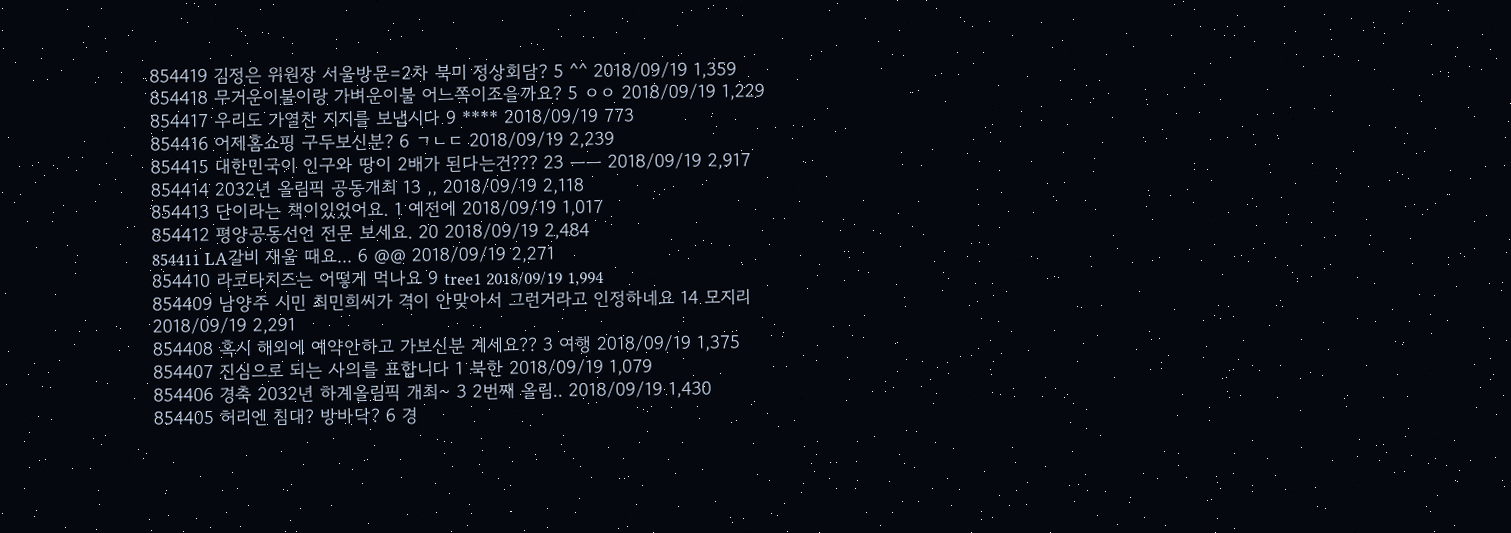854419 김정은 위원장 서울방문=2차 북미 정상회담? 5 ^^ 2018/09/19 1,359
854418 무거운이불이랑 가벼운이불 어느쪽이조을까요? 5 ㅇㅇ 2018/09/19 1,229
854417 우리도 가열찬 지지를 보냅시다 9 **** 2018/09/19 773
854416 어제홈쇼핑 구두보신분? 6 ㄱㄴㄷ 2018/09/19 2,239
854415 대한민국이 인구와 땅이 2배가 된다는건??? 23 ㅡㅡ 2018/09/19 2,917
854414 2032년 올림픽 공동개최 13 ,, 2018/09/19 2,118
854413 단이라는 책이있었어요. 1 예전에 2018/09/19 1,017
854412 평양공동선언 전문 보세요. 20 2018/09/19 2,484
854411 LA갈비 재울 때요... 6 @@ 2018/09/19 2,271
854410 라코타치즈는 어떻게 먹나요 9 tree1 2018/09/19 1,994
854409 남양주 시민 최민희씨가 격이 안맞아서 그런거라고 인정하네요 14 모지리 2018/09/19 2,291
854408 혹시 해외에 예약안하고 가보신분 계세요?? 3 여행 2018/09/19 1,375
854407 진심으로 되는 사의를 표합니다 1 북한 2018/09/19 1,079
854406 경축 2032년 하계올림픽 개최~ 3 2번째 올림.. 2018/09/19 1,430
854405 허리엔 침대? 방바닥? 6 경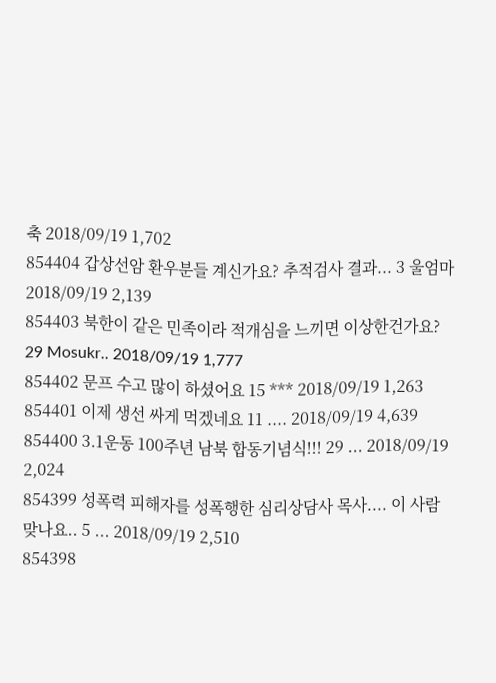축 2018/09/19 1,702
854404 갑상선암 환우분들 계신가요? 추적검사 결과... 3 울엄마 2018/09/19 2,139
854403 북한이 같은 민족이라 적개심을 느끼면 이상한건가요? 29 Mosukr.. 2018/09/19 1,777
854402 문프 수고 많이 하셨어요 15 *** 2018/09/19 1,263
854401 이제 생선 싸게 먹겠네요 11 .... 2018/09/19 4,639
854400 3.1운동 100주년 남북 합동기념식!!! 29 ... 2018/09/19 2,024
854399 성폭력 피해자를 성폭행한 심리상담사 목사.... 이 사람 맞나요.. 5 ... 2018/09/19 2,510
854398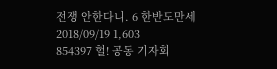전쟁 안한다니. 6 한반도만세 2018/09/19 1,603
854397 헐! 공동 기자회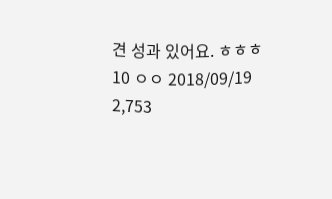견 성과 있어요. ㅎㅎㅎ 10 ㅇㅇ 2018/09/19 2,753